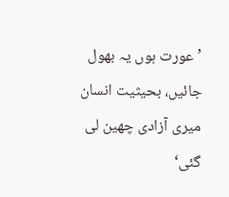’عورت ہوں یہ بھول جائیں، بحیثیت انسان میری آزادی چھین لی گئی‘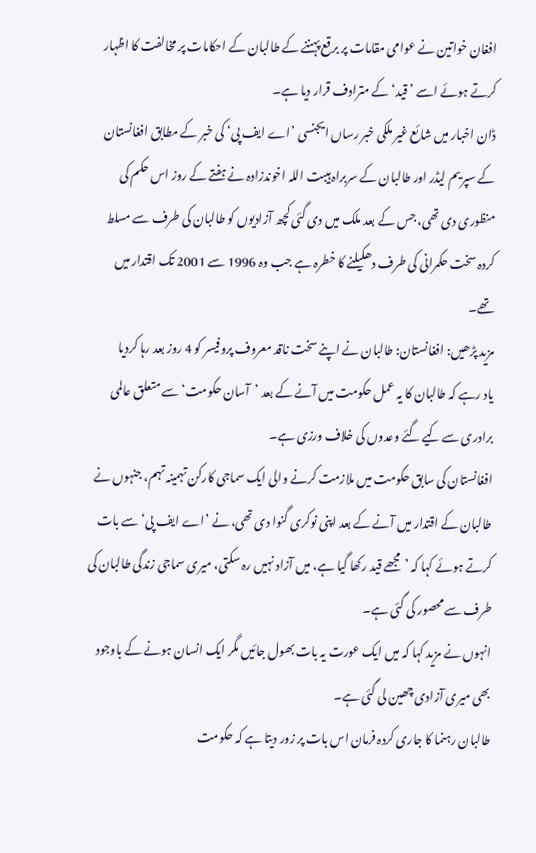افغان خواتین نے عوامی مقامات پر برقع پہننے کے طالبان کے احکامات پر مخالفت کا اظہار کرتے ہوئے اسے ’قید‘ کے مترادف قرار دیا ہے۔
ڈان اخبار میں شائع غیر ملکی خبر رساں ایجنسی ’اے ایف پی‘ کی خبر کے مطابق افغانستان کے سپریم لیڈر اور طالبان کے سربراہ ہیبت اللہ اخوندزادہ نے ہفتے کے روز اس حکم کی منظوری دی تھی، جس کے بعد ملک میں دی گئی کچھ آزادیوں کو طالبان کی طرف سے مسلط کردہ سخت حکمرانی کی طرف دھکیلنے کا خطرہ ہے جب وہ 1996 سے 2001 تک اقتدار میں تھے۔
مزید پڑھیں: افغانستان: طالبان نے اپنے سخت ناقد معروف پروفیسر کو 4 روز بعد رہا کردیا
یاد رہے کہ طالبان کا یہ عمل حکومت میں آنے کے بعد ’آسان حکومت‘ سے متعلق عالمی برادری سے کیے گئے وعدوں کی خلاف ورزی ہے۔
افغانستان کی سابق حکومت میں ملازمت کرنے والی ایک سماجی کارکن تہمینہ تہم، جنہوں نے طالبان کے اقتدار میں آنے کے بعد اپنی نوکری گنوا دی تھی، نے ’اے ایف پی‘ سے بات کرتے ہوئے کہا کہ ’مجھے قید رکھا گیا ہے، میں آزاد نہیں رہ سکتی، میری سماجی زندگی طالبان کی طرف سے محصور کی گئی ہے۔
انہوں نے مزید کہا کہ میں ایک عورت یہ بات بھول جائیں مگر ایک انسان ہونے کے باوجود بھی میری آزادی چھین لی گئی ہے۔
طالبان رہنما کا جاری کردہ فرمان اس بات پر زور دیتا ہے کہ حکومت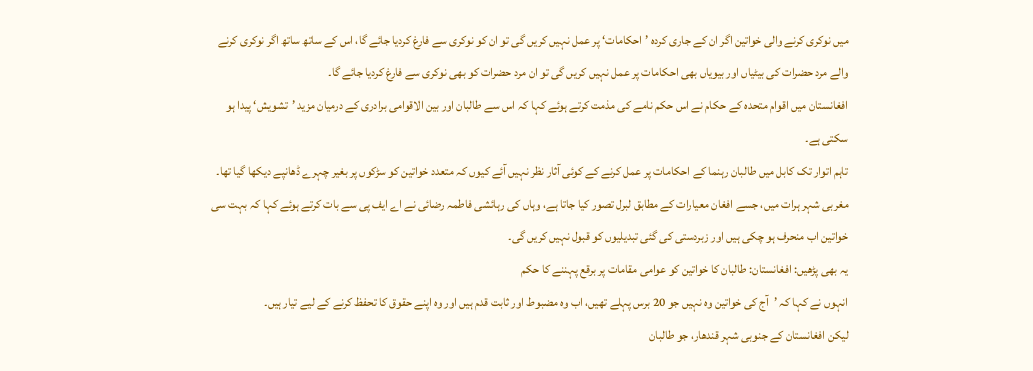میں نوکری کرنے والی خواتین اگر ان کے جاری کردہ ’احکامات‘ پر عمل نہیں کریں گی تو ان کو نوکری سے فارغ کردیا جائے گا، اس کے ساتھ ساتھ اگر نوکری کرنے والے مرد حضرات کی بیٹیاں اور بیویاں بھی احکامات پر عمل نہیں کریں گی تو ان مرد حضرات کو بھی نوکری سے فارغ کردیا جائے گا۔
افغانستان میں اقوام متحدہ کے حکام نے اس حکم نامے کی مذمت کرتے ہوئے کہا کہ اس سے طالبان اور بین الاقوامی برادری کے درمیان مزید ’تشویش‘ پیدا ہو سکتی ہے۔
تاہم اتوار تک کابل میں طالبان رہنما کے احکامات پر عمل کرنے کے کوئی آثار نظر نہیں آئے کیوں کہ متعدد خواتین کو سڑکوں پر بغیر چہرے ڈھانپے دیکھا گیا تھا۔
مغربی شہر ہرات میں، جسے افغان معیارات کے مطابق لبرل تصور کیا جاتا ہے، وہاں کی رہائشی فاطمہ رضائی نے اے ایف پی سے بات کرتے ہوئے کہا کہ بہت سی خواتین اب منحرف ہو چکی ہیں اور زبردستی کی گئی تبدیلیوں کو قبول نہیں کریں گی۔
یہ بھی پڑھیں: افغانستان: طالبان کا خواتین کو عوامی مقامات پر برقع پہننے کا حکم
انہوں نے کہا کہ ’آج کی خواتین وہ نہیں جو 20 برس پہلے تھیں، اب وہ مضبوط اور ثابت قدم ہیں اور وہ اپنے حقوق کا تحفظ کرنے کے لیے تیار ہیں۔
لیکن افغانستان کے جنوبی شہر قندھار، جو طالبان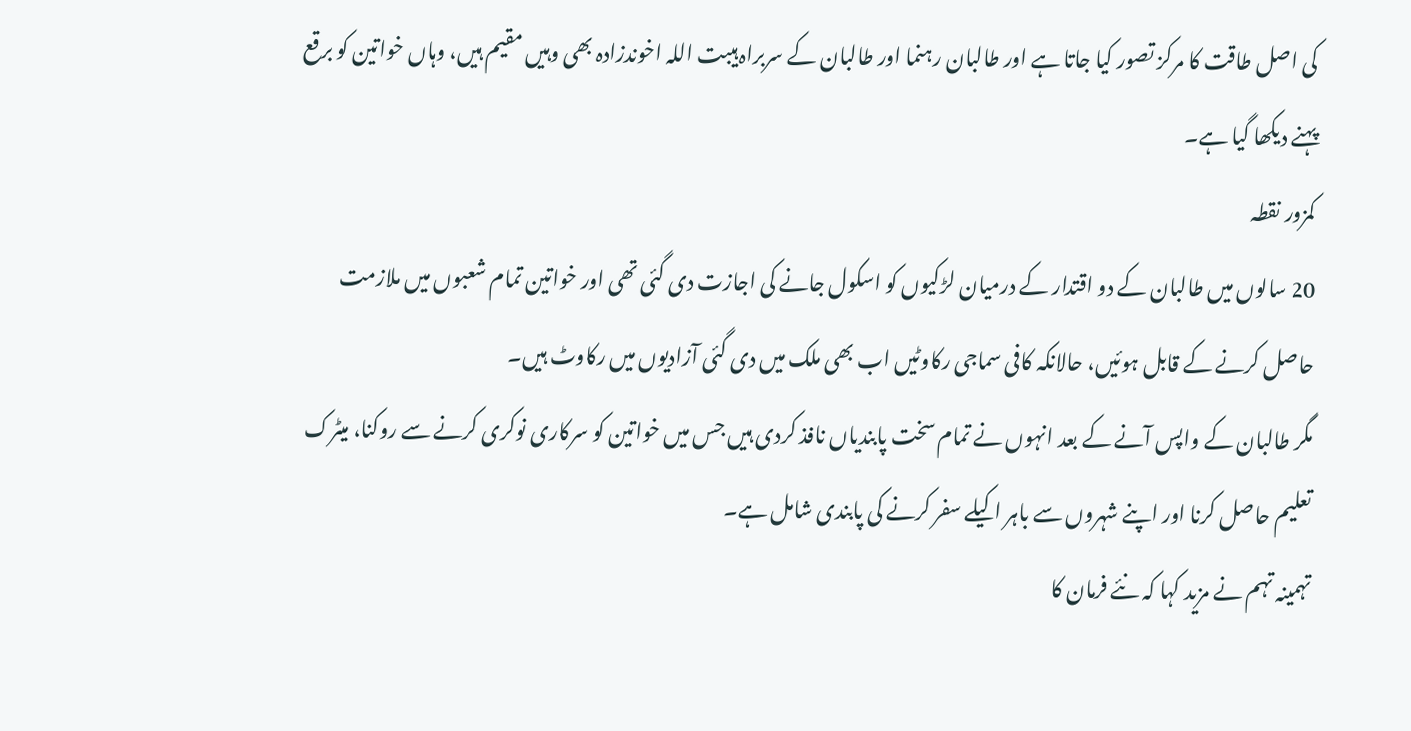کی اصل طاقت کا مرکز تصور کیا جاتا ہے اور طالبان رہنما اور طالبان کے سربراہ ہیبت اللہ اخوندزادہ بھی وہیں مقیم ہیں، وہاں خواتین کو برقع پہنے دیکھا گیا ہے۔
کمزور نقطہ
20 سالوں میں طالبان کے دو اقتدار کے درمیان لڑکیوں کو اسکول جانے کی اجازت دی گئی تھی اور خواتین تمام شعبوں میں ملازمت حاصل کرنے کے قابل ہوئیں، حالانکہ کافی سماجی رکاوٹیں اب بھی ملک میں دی گئی آزادیوں میں رکاوٹ ہیں۔
مگر طالبان کے واپس آنے کے بعد انہوں نے تمام سخت پابندیاں نافذ کردی ہیں جس میں خواتین کو سرکاری نوکری کرنے سے روکنا، میٹرک تعلیم حاصل کرنا اور اپنے شہروں سے باہر اکیلے سفر کرنے کی پابندی شامل ہے۔
تہمینہ تہم نے مزید کہا کہ نئے فرمان کا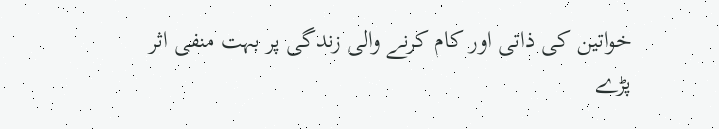خواتین کی ذاتی اور کام کرنے والی زندگی پر بہت منفی اثر پڑے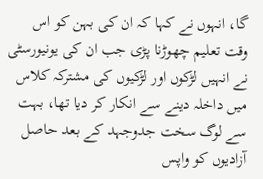گا، انہوں نے کہا کہ ان کی بہن کو اس وقت تعلیم چھوڑنا پڑی جب ان کی یونیورسٹی نے انہیں لڑکوں اور لڑکیوں کی مشترکہ کلاس میں داخلہ دینے سے انکار کر دیا تھا، بہت سے لوگ سخت جدوجہد کے بعد حاصل آزادیوں کو واپس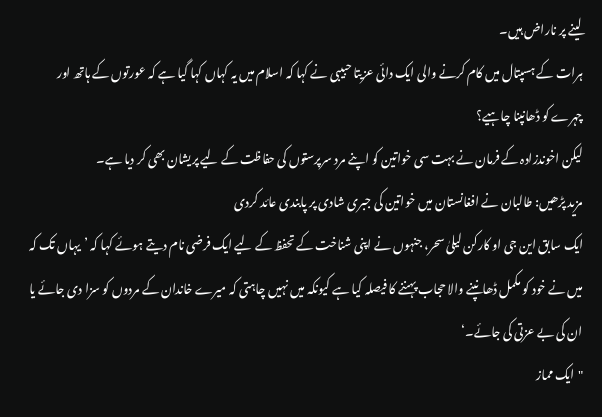لینے پر ناراض ہیں۔
ہرات کے ہسپتال میں کام کرنے والی ایک دائی عزیتا حبیبی نے کہا کہ اسلام میں یہ کہاں کہا گیا ہے کہ عورتوں کے ہاتھ اور چہرے کو ڈھانپنا چاہیے؟
لیکن اخوندزادہ کے فرمان نے بہت سی خواتین کو اپنے مرد سرپرستوں کی حفاظت کے لیے پریشان بھی کر دیا ہے۔
مزید پڑھیں: طالبان نے افغانستان میں خواتین کی جبری شادی پر پابندی عائد کردی
ایک سابق این جی او کارکن لیلیٰ سحر، جنہوں نے اپنی شناخت کے تحفظ کے لیے ایک فرضی نام دیتے ہوئے کہا کہ ’یہاں تک کہ میں نے خود کو مکمل ڈھانپنے والا حجاب پہننے کا فیصلہ کیا ہے کیونکہ میں نہیں چاہتی کہ میرے خاندان کے مردوں کو سزا دی جائے یا ان کی بے عزتی کی جائے۔‘
"ایک مماز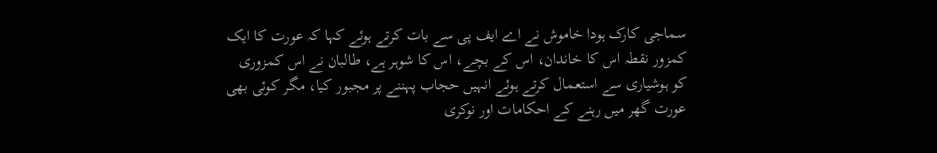سماجی کارک ہودا خاموش نے اے ایف پی سے بات کرتے ہوئے کہا کہ عورت کا ایک کمزور نقطہ اس کا خاندان، اس کے بچے، اس کا شوہر ہے، طالبان نے اس کمزوری کو ہوشیاری سے استعمال کرتے ہوئے انہیں حجاب پہننے پر مجبور کیا، مگر کوئی بھی عورت گھر میں رہنے کے احکامات اور نوکری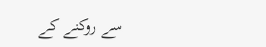سے روکنے کے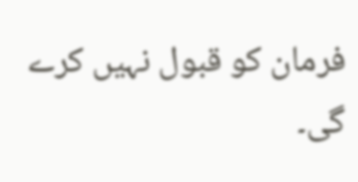فرمان کو قبول نہیں کرے گی۔